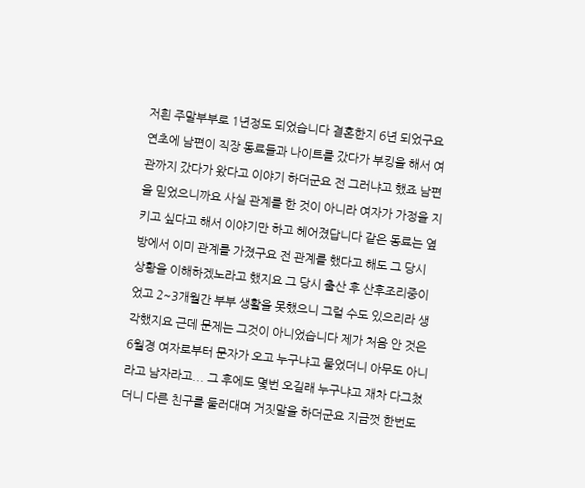저흰 주말부부로 1년정도 되었습니다 결혼한지 6년 되었구요 연초에 남편이 직장 동료들과 나이트를 갔다가 부킹을 해서 여관까지 갔다가 왔다고 이야기 하더군요 전 그러냐고 했죠 남편을 믿었으니까요 사실 관계를 한 것이 아니라 여자가 가정을 지키고 싶다고 해서 이야기만 하고 헤어졌답니다 같은 동료는 옆방에서 이미 관계를 가졌구요 전 관계를 했다고 해도 그 당시 상황을 이해하겠노라고 했지요 그 당시 출산 후 산후조리중이었고 2~3개월간 부부 생활을 못했으니 그럴 수도 있으리라 생각했지요 근데 문제는 그것이 아니었습니다 제가 처음 안 것은 6월경 여자로부터 문자가 오고 누구냐고 물었더니 아무도 아니라고 남자라고... 그 후에도 몇번 오길래 누구냐고 재차 다그쳤더니 다른 친구를 둘러대며 거짓말을 하더군요 지금껏 한번도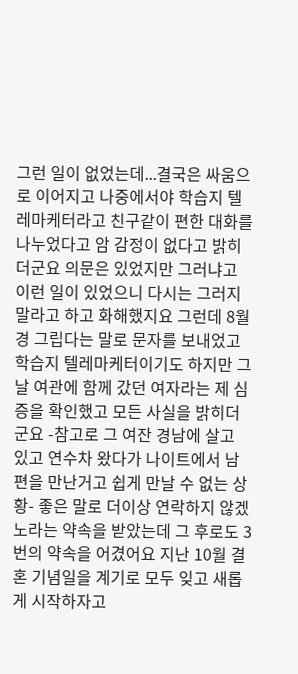그런 일이 없었는데...결국은 싸움으로 이어지고 나중에서야 학습지 텔레마케터라고 친구같이 편한 대화를 나누었다고 암 감정이 없다고 밝히더군요 의문은 있었지만 그러냐고 이런 일이 있었으니 다시는 그러지 말라고 하고 화해했지요 그런데 8월경 그립다는 말로 문자를 보내었고 학습지 텔레마케터이기도 하지만 그날 여관에 함께 갔던 여자라는 제 심증을 확인했고 모든 사실을 밝히더군요 -참고로 그 여잔 경남에 살고 있고 연수차 왔다가 나이트에서 남편을 만난거고 쉽게 만날 수 없는 상황- 좋은 말로 더이상 연락하지 않겠노라는 약속을 받았는데 그 후로도 3번의 약속을 어겼어요 지난 10월 결혼 기념일을 계기로 모두 잊고 새롭게 시작하자고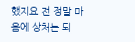했지요 전 정말 마음에 상처는 되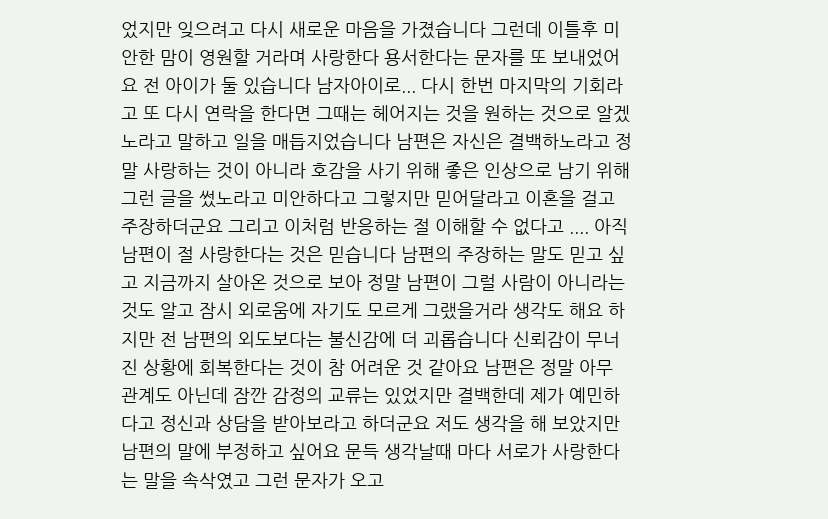었지만 잊으려고 다시 새로운 마음을 가졌습니다 그런데 이틀후 미안한 맘이 영원할 거라며 사랑한다 용서한다는 문자를 또 보내었어요 전 아이가 둘 있습니다 남자아이로... 다시 한번 마지막의 기회라고 또 다시 연락을 한다면 그때는 헤어지는 것을 원하는 것으로 알겠노라고 말하고 일을 매듭지었습니다 남편은 자신은 결백하노라고 정말 사랑하는 것이 아니라 호감을 사기 위해 좋은 인상으로 남기 위해 그런 글을 썼노라고 미안하다고 그렇지만 믿어달라고 이혼을 걸고 주장하더군요 그리고 이처럼 반응하는 절 이해할 수 없다고 .... 아직 남편이 절 사랑한다는 것은 믿습니다 남편의 주장하는 말도 믿고 싶고 지금까지 살아온 것으로 보아 정말 남편이 그럴 사람이 아니라는 것도 알고 잠시 외로움에 자기도 모르게 그랬을거라 생각도 해요 하지만 전 남편의 외도보다는 불신감에 더 괴롭습니다 신뢰감이 무너진 상황에 회복한다는 것이 참 어려운 것 같아요 남편은 정말 아무 관계도 아닌데 잠깐 감정의 교류는 있었지만 결백한데 제가 예민하다고 정신과 상담을 받아보라고 하더군요 저도 생각을 해 보았지만 남편의 말에 부정하고 싶어요 문득 생각날때 마다 서로가 사랑한다는 말을 속삭였고 그런 문자가 오고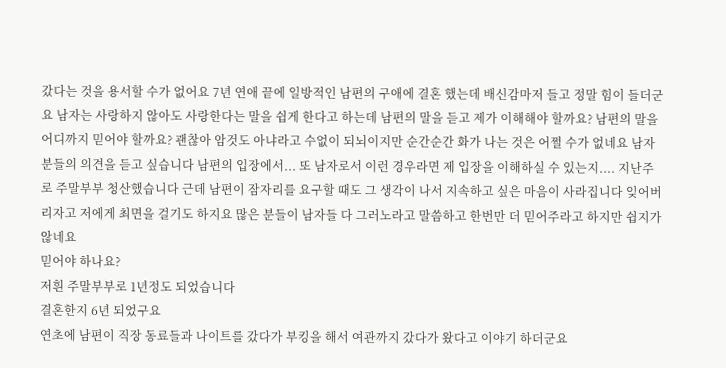갔다는 것을 용서할 수가 없어요 7년 연애 끝에 일방적인 남편의 구애에 결혼 했는데 배신감마저 들고 정말 힘이 들더군요 남자는 사랑하지 않아도 사랑한다는 말을 쉽게 한다고 하는데 남편의 말을 듣고 제가 이해해야 할까요? 남편의 말을 어디까지 믿어야 할까요? 괜찮아 암것도 아냐라고 수없이 되뇌이지만 순간순간 화가 나는 것은 어쩔 수가 없네요 남자분들의 의견을 듣고 싶습니다 남편의 입장에서... 또 남자로서 이런 경우라면 제 입장을 이해하실 수 있는지.... 지난주로 주말부부 청산했습니다 근데 남편이 잠자리를 요구할 때도 그 생각이 나서 지속하고 싶은 마음이 사라집니다 잊어버리자고 저에게 최면을 걸기도 하지요 많은 분들이 남자들 다 그러노라고 말씀하고 한번만 더 믿어주라고 하지만 쉽지가 않네요
믿어야 하나요?
저흰 주말부부로 1년정도 되었습니다
결혼한지 6년 되었구요
연초에 남편이 직장 동료들과 나이트를 갔다가 부킹을 해서 여관까지 갔다가 왔다고 이야기 하더군요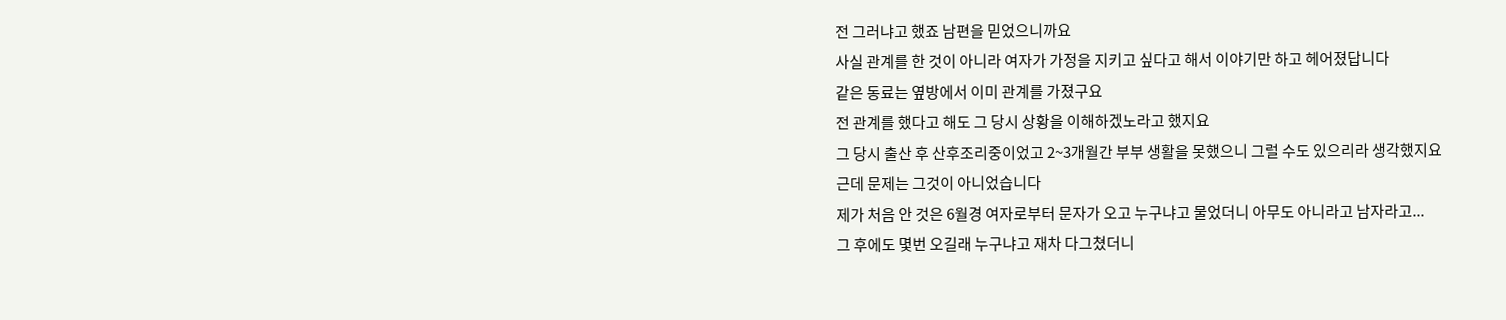전 그러냐고 했죠 남편을 믿었으니까요
사실 관계를 한 것이 아니라 여자가 가정을 지키고 싶다고 해서 이야기만 하고 헤어졌답니다
같은 동료는 옆방에서 이미 관계를 가졌구요
전 관계를 했다고 해도 그 당시 상황을 이해하겠노라고 했지요
그 당시 출산 후 산후조리중이었고 2~3개월간 부부 생활을 못했으니 그럴 수도 있으리라 생각했지요
근데 문제는 그것이 아니었습니다
제가 처음 안 것은 6월경 여자로부터 문자가 오고 누구냐고 물었더니 아무도 아니라고 남자라고...
그 후에도 몇번 오길래 누구냐고 재차 다그쳤더니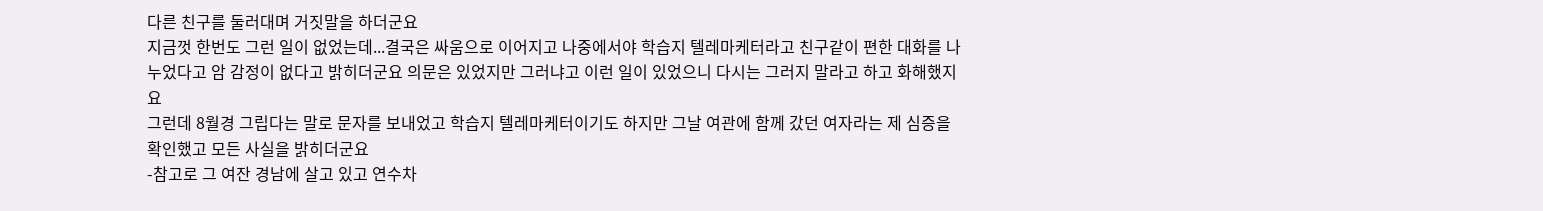다른 친구를 둘러대며 거짓말을 하더군요
지금껏 한번도 그런 일이 없었는데...결국은 싸움으로 이어지고 나중에서야 학습지 텔레마케터라고 친구같이 편한 대화를 나누었다고 암 감정이 없다고 밝히더군요 의문은 있었지만 그러냐고 이런 일이 있었으니 다시는 그러지 말라고 하고 화해했지요
그런데 8월경 그립다는 말로 문자를 보내었고 학습지 텔레마케터이기도 하지만 그날 여관에 함께 갔던 여자라는 제 심증을 확인했고 모든 사실을 밝히더군요
-참고로 그 여잔 경남에 살고 있고 연수차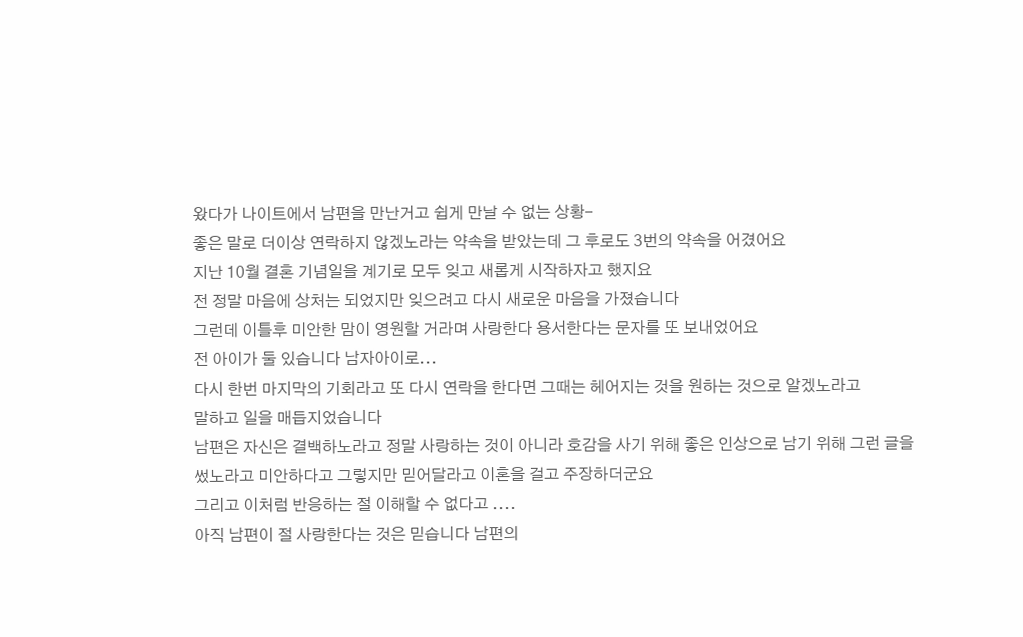왔다가 나이트에서 남편을 만난거고 쉽게 만날 수 없는 상황-
좋은 말로 더이상 연락하지 않겠노라는 약속을 받았는데 그 후로도 3번의 약속을 어겼어요
지난 10월 결혼 기념일을 계기로 모두 잊고 새롭게 시작하자고 했지요
전 정말 마음에 상처는 되었지만 잊으려고 다시 새로운 마음을 가졌습니다
그런데 이틀후 미안한 맘이 영원할 거라며 사랑한다 용서한다는 문자를 또 보내었어요
전 아이가 둘 있습니다 남자아이로...
다시 한번 마지막의 기회라고 또 다시 연락을 한다면 그때는 헤어지는 것을 원하는 것으로 알겠노라고
말하고 일을 매듭지었습니다
남편은 자신은 결백하노라고 정말 사랑하는 것이 아니라 호감을 사기 위해 좋은 인상으로 남기 위해 그런 글을 썼노라고 미안하다고 그렇지만 믿어달라고 이혼을 걸고 주장하더군요
그리고 이처럼 반응하는 절 이해할 수 없다고 ....
아직 남편이 절 사랑한다는 것은 믿습니다 남편의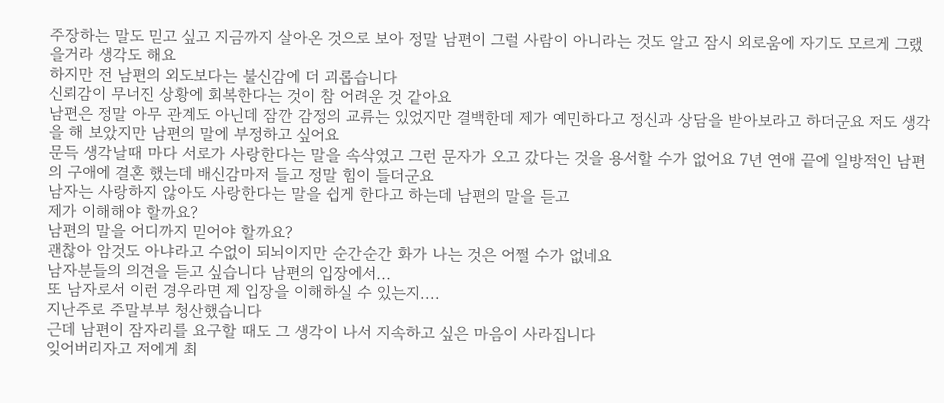주장하는 말도 믿고 싶고 지금까지 살아온 것으로 보아 정말 남편이 그럴 사람이 아니라는 것도 알고 잠시 외로움에 자기도 모르게 그랬을거라 생각도 해요
하지만 전 남편의 외도보다는 불신감에 더 괴롭습니다
신뢰감이 무너진 상황에 회복한다는 것이 참 어려운 것 같아요
남편은 정말 아무 관계도 아닌데 잠깐 감정의 교류는 있었지만 결백한데 제가 예민하다고 정신과 상담을 받아보라고 하더군요 저도 생각을 해 보았지만 남편의 말에 부정하고 싶어요
문득 생각날때 마다 서로가 사랑한다는 말을 속삭였고 그런 문자가 오고 갔다는 것을 용서할 수가 없어요 7년 연애 끝에 일방적인 남편의 구애에 결혼 했는데 배신감마저 들고 정말 힘이 들더군요
남자는 사랑하지 않아도 사랑한다는 말을 쉽게 한다고 하는데 남편의 말을 듣고
제가 이해해야 할까요?
남편의 말을 어디까지 믿어야 할까요?
괜찮아 암것도 아냐라고 수없이 되뇌이지만 순간순간 화가 나는 것은 어쩔 수가 없네요
남자분들의 의견을 듣고 싶습니다 남편의 입장에서...
또 남자로서 이런 경우라면 제 입장을 이해하실 수 있는지....
지난주로 주말부부 청산했습니다
근데 남편이 잠자리를 요구할 때도 그 생각이 나서 지속하고 싶은 마음이 사라집니다
잊어버리자고 저에게 최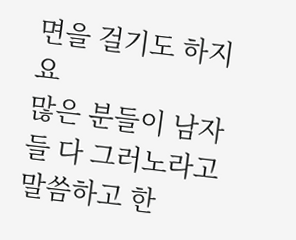면을 걸기도 하지요
많은 분들이 남자들 다 그러노라고 말씀하고 한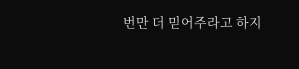번만 더 믿어주라고 하지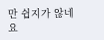만 쉽지가 않네요